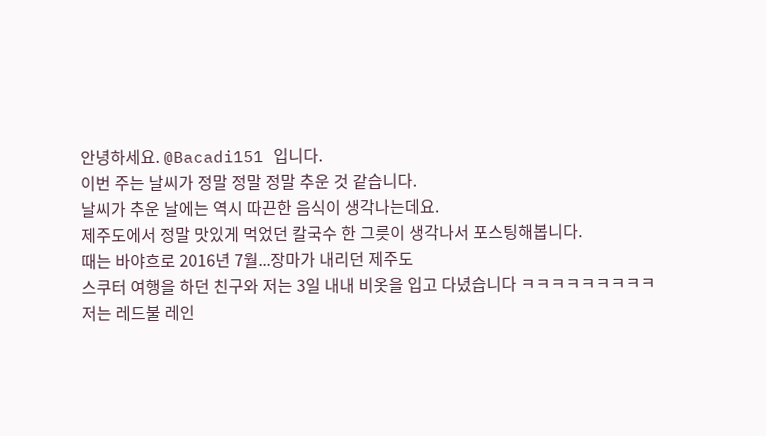안녕하세요. @Bacadi151 입니다.
이번 주는 날씨가 정말 정말 정말 추운 것 같습니다.
날씨가 추운 날에는 역시 따끈한 음식이 생각나는데요.
제주도에서 정말 맛있게 먹었던 칼국수 한 그릇이 생각나서 포스팅해봅니다.
때는 바야흐로 2016년 7월...장마가 내리던 제주도
스쿠터 여행을 하던 친구와 저는 3일 내내 비옷을 입고 다녔습니다 ㅋㅋㅋㅋㅋㅋㅋㅋㅋ
저는 레드불 레인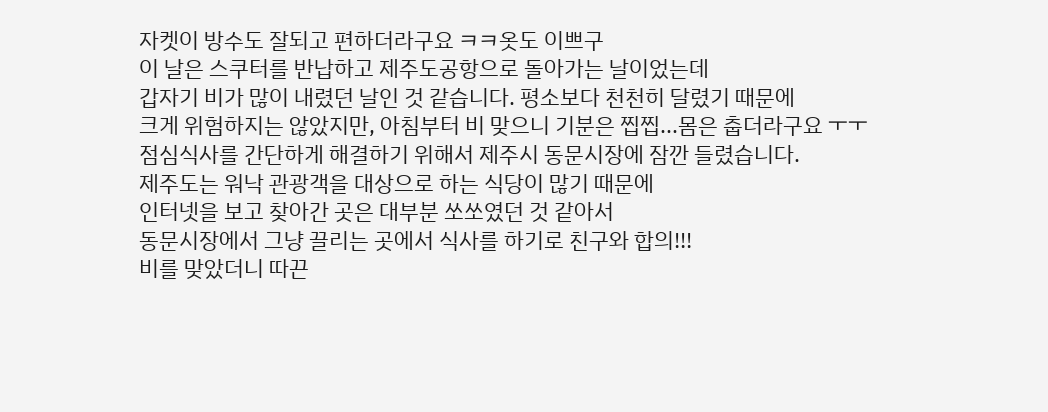자켓이 방수도 잘되고 편하더라구요 ㅋㅋ옷도 이쁘구
이 날은 스쿠터를 반납하고 제주도공항으로 돌아가는 날이었는데
갑자기 비가 많이 내렸던 날인 것 같습니다. 평소보다 천천히 달렸기 때문에
크게 위험하지는 않았지만, 아침부터 비 맞으니 기분은 찝찝...몸은 춥더라구요 ㅜㅜ
점심식사를 간단하게 해결하기 위해서 제주시 동문시장에 잠깐 들렸습니다.
제주도는 워낙 관광객을 대상으로 하는 식당이 많기 때문에
인터넷을 보고 찾아간 곳은 대부분 쏘쏘였던 것 같아서
동문시장에서 그냥 끌리는 곳에서 식사를 하기로 친구와 합의!!!
비를 맞았더니 따끈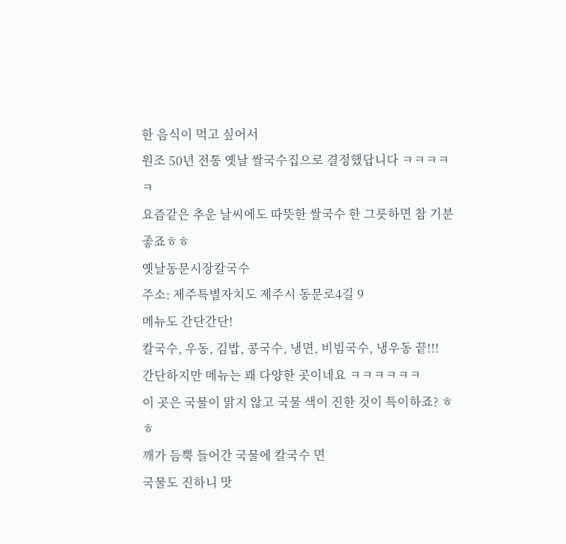한 음식이 먹고 싶어서
원조 50년 전통 옛날 쌀국수집으로 결정했답니다 ㅋㅋㅋㅋㅋ
요즘같은 추운 날씨에도 따뜻한 쌀국수 한 그릇하면 참 기분 좋죠ㅎㅎ
옛날동문시장칼국수
주소: 제주특별자치도 제주시 동문로4길 9
메뉴도 간단간단!
칼국수, 우동, 김밥, 콩국수, 냉면, 비빔국수, 냉우동 끝!!!
간단하지만 메뉴는 꽤 다양한 곳이네요 ㅋㅋㅋㅋㅋㅋ
이 곳은 국물이 맑지 않고 국물 색이 진한 것이 특이하죠? ㅎㅎ
깨가 듬뿍 들어간 국물에 칼국수 면
국물도 진하니 맛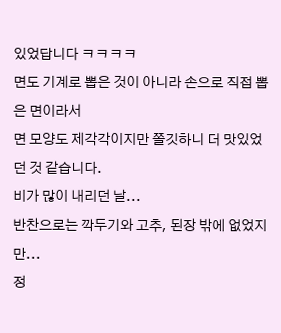있었답니다 ㅋㅋㅋㅋ
면도 기계로 뽑은 것이 아니라 손으로 직접 뽑은 면이라서
면 모양도 제각각이지만 쫄깃하니 더 맛있었던 것 같습니다.
비가 많이 내리던 날...
반찬으로는 깍두기와 고추, 된장 밖에 없었지만...
정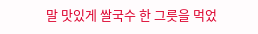말 맛있게 쌀국수 한 그릇을 먹었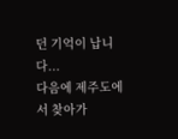던 기억이 납니다...
다음에 제주도에서 찾아가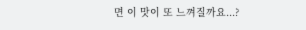면 이 맛이 또 느껴질까요...?